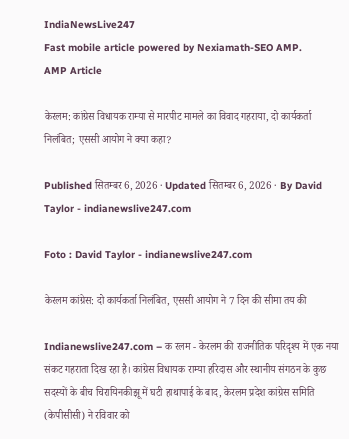IndiaNewsLive247
Fast mobile article powered by Nexiamath-SEO AMP.
AMP Article

केरलम: कांग्रेस विधायक राम्या से मारपीट मामले का विवाद गहराया, दो कार्यकर्ता निलंबित; एससी आयोग ने क्या कहा?

Published सितम्बर 6, 2026 · Updated सितम्बर 6, 2026 · By David Taylor - indianewslive247.com

Foto : David Taylor - indianewslive247.com

केरलम कांग्रेस: दो कार्यकर्ता निलंबित, एससी आयोग ने 7 दिन की सीमा तय की

Indianewslive247.com – क रलम - केरलम की राजनीतिक परिदृश्य में एक नया संकट गहराता दिख रहा है। कांग्रेस विधायक राम्या हरिदास और स्थानीय संगठन के कुछ सदस्यों के बीच चिरायिनकीझू में घटी हाथापाई के बाद, केरलम प्रदेश कांग्रेस समिति (केपीसीसी) ने रविवार को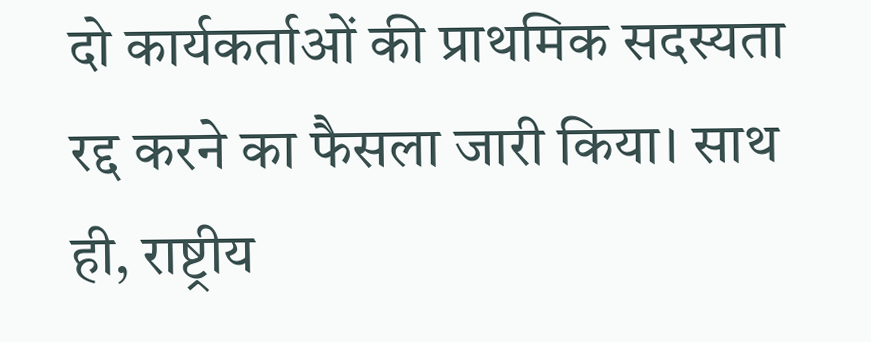दो कार्यकर्ताओं की प्राथमिक सदस्यता रद्द करने का फैसला जारी किया। साथ ही, राष्ट्रीय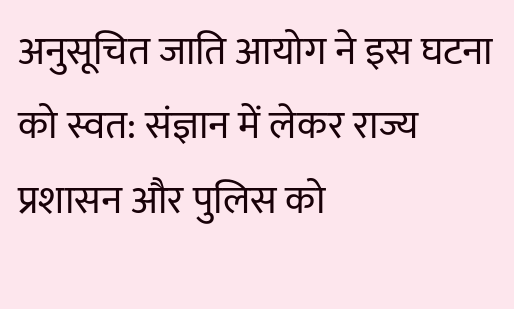अनुसूचित जाति आयोग ने इस घटना को स्वत: संज्ञान में लेकर राज्य प्रशासन और पुलिस को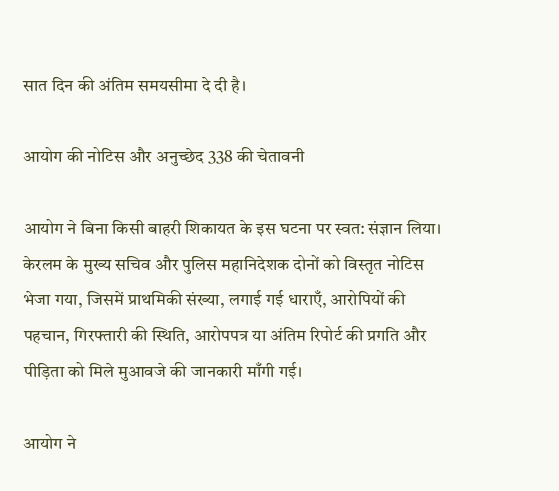सात दिन की अंतिम समयसीमा दे दी है।

आयोग की नोटिस और अनुच्छेद 338 की चेतावनी

आयोग ने बिना किसी बाहरी शिकायत के इस घटना पर स्वत: संज्ञान लिया। केरलम के मुख्य सचिव और पुलिस महानिदेशक दोनों को विस्तृत नोटिस भेजा गया, जिसमें प्राथमिकी संख्या, लगाई गई धाराएँ, आरोपियों की पहचान, गिरफ्तारी की स्थिति, आरोपपत्र या अंतिम रिपोर्ट की प्रगति और पीड़िता को मिले मुआवजे की जानकारी माँगी गई।

आयोग ने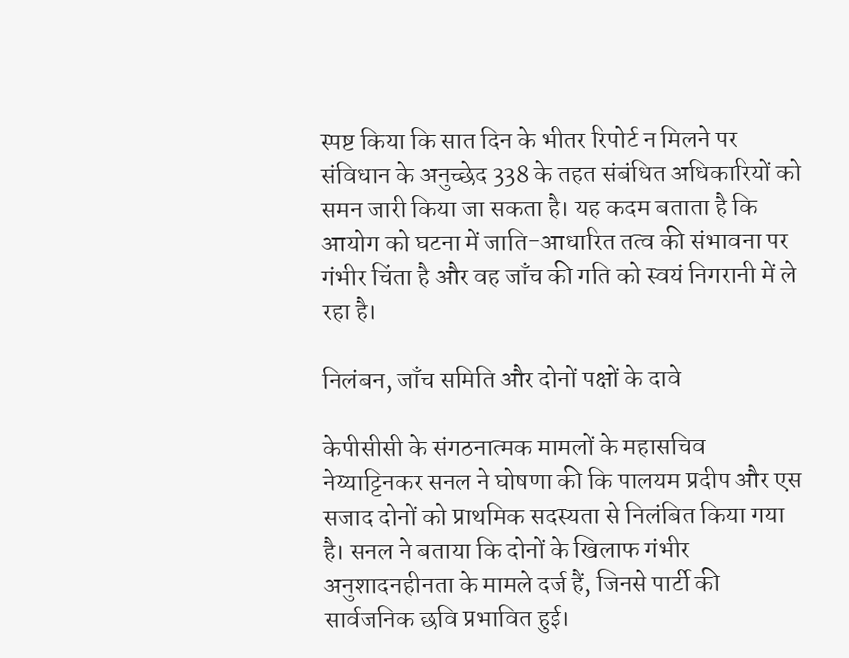स्पष्ट किया कि सात दिन के भीतर रिपोर्ट न मिलने पर संविधान के अनुच्छेद 338 के तहत संबंधित अधिकारियों को समन जारी किया जा सकता है। यह कदम बताता है कि आयोग को घटना में जाति-आधारित तत्व की संभावना पर गंभीर चिंता है और वह जाँच की गति को स्वयं निगरानी में ले रहा है।

निलंबन, जाँच समिति और दोनों पक्षों के दावे

केपीसीसी के संगठनात्मक मामलों के महासचिव नेय्याट्टिनकर सनल ने घोषणा की कि पालयम प्रदीप और एस सजाद दोनों को प्राथमिक सदस्यता से निलंबित किया गया है। सनल ने बताया कि दोनों के खिलाफ गंभीर अनुशादनहीनता के मामले दर्ज हैं, जिनसे पार्टी की सार्वजनिक छवि प्रभावित हुई।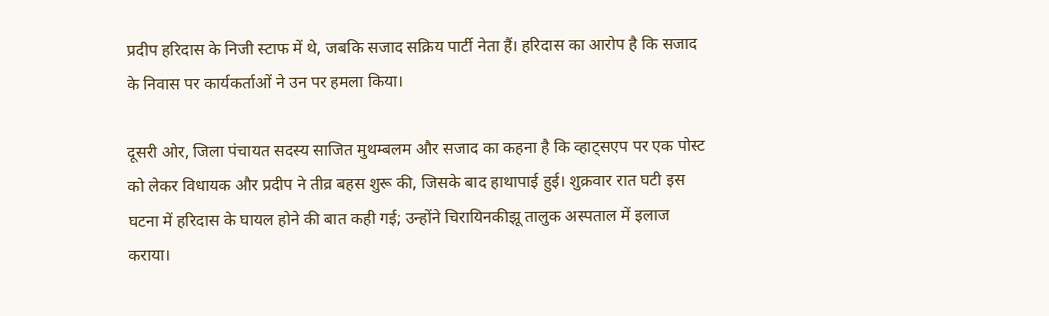प्रदीप हरिदास के निजी स्टाफ में थे, जबकि सजाद सक्रिय पार्टी नेता हैं। हरिदास का आरोप है कि सजाद के निवास पर कार्यकर्ताओं ने उन पर हमला किया।

दूसरी ओर, जिला पंचायत सदस्य साजित मुथम्बलम और सजाद का कहना है कि व्हाट्सएप पर एक पोस्ट को लेकर विधायक और प्रदीप ने तीव्र बहस शुरू की, जिसके बाद हाथापाई हुई। शुक्रवार रात घटी इस घटना में हरिदास के घायल होने की बात कही गई; उन्होंने चिरायिनकीझू तालुक अस्पताल में इलाज कराया।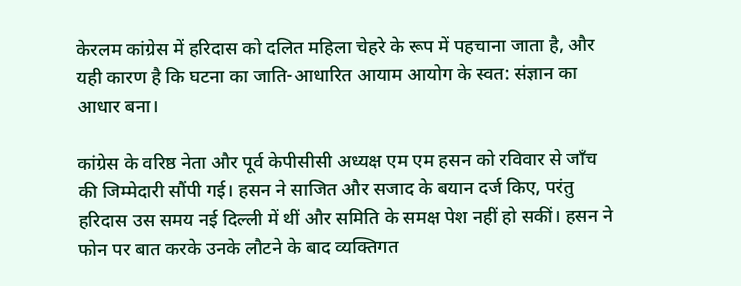केरलम कांग्रेस में हरिदास को दलित महिला चेहरे के रूप में पहचाना जाता है, और यही कारण है कि घटना का जाति-आधारित आयाम आयोग के स्वत: संज्ञान का आधार बना।

कांग्रेस के वरिष्ठ नेता और पूर्व केपीसीसी अध्यक्ष एम एम हसन को रविवार से जाँच की जिम्मेदारी सौंपी गई। हसन ने साजित और सजाद के बयान दर्ज किए, परंतु हरिदास उस समय नई दिल्ली में थीं और समिति के समक्ष पेश नहीं हो सकीं। हसन ने फोन पर बात करके उनके लौटने के बाद व्यक्तिगत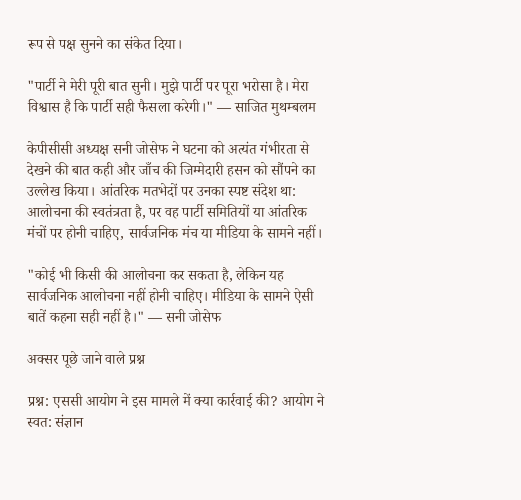रूप से पक्ष सुनने का संकेत दिया।

"पार्टी ने मेरी पूरी बात सुनी। मुझे पार्टी पर पूरा भरोसा है। मेरा विश्वास है कि पार्टी सही फैसला करेगी।" — साजित मुथम्बलम

केपीसीसी अध्यक्ष सनी जोसेफ ने घटना को अत्यंत गंभीरता से देखने की बात कही और जाँच की जिम्मेदारी हसन को सौंपने का उल्लेख किया। आंतरिक मतभेदों पर उनका स्पष्ट संदेश था: आलोचना की स्वतंत्रता है, पर वह पार्टी समितियों या आंतरिक मंचों पर होनी चाहिए, सार्वजनिक मंच या मीडिया के सामने नहीं।

"कोई भी किसी की आलोचना कर सकता है, लेकिन यह सार्वजनिक आलोचना नहीं होनी चाहिए। मीडिया के सामने ऐसी बातें कहना सही नहीं है।" — सनी जोसेफ

अक्सर पूछे जाने वाले प्रश्न

प्रश्न: एससी आयोग ने इस मामले में क्या कार्रवाई की? आयोग ने स्वत: संज्ञान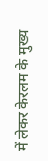में लेकर केरलम के मुख्य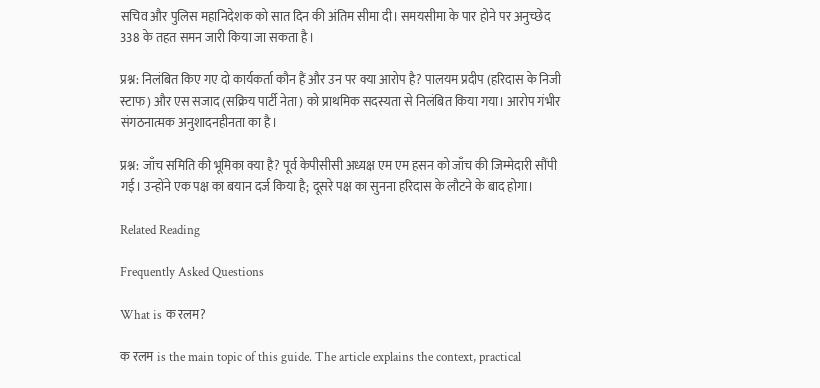सचिव और पुलिस महानिदेशक को सात दिन की अंतिम सीमा दी। समयसीमा के पार होने पर अनुच्छेद 338 के तहत समन जारी किया जा सकता है।

प्रश्न: निलंबित किए गए दो कार्यकर्ता कौन हैं और उन पर क्या आरोप है? पालयम प्रदीप (हरिदास के निजी स्टाफ) और एस सजाद (सक्रिय पार्टी नेता) को प्राथमिक सदस्यता से निलंबित किया गया। आरोप गंभीर संगठनात्मक अनुशादनहीनता का है।

प्रश्न: जाँच समिति की भूमिका क्या है? पूर्व केपीसीसी अध्यक्ष एम एम हसन को जाँच की जिम्मेदारी सौंपी गई। उन्होंने एक पक्ष का बयान दर्ज किया है; दूसरे पक्ष का सुनना हरिदास के लौटने के बाद होगा।

Related Reading

Frequently Asked Questions

What is क रलम?

क रलम is the main topic of this guide. The article explains the context, practical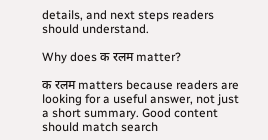details, and next steps readers should understand.

Why does क रलम matter?

क रलम matters because readers are looking for a useful answer, not just a short summary. Good content should match search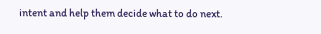intent and help them decide what to do next.